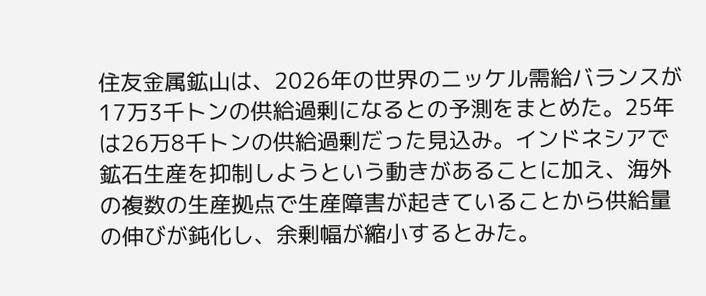住友金属鉱山は、2026年の世界のニッケル需給バランスが17万3千トンの供給過剰になるとの予測をまとめた。25年は26万8千トンの供給過剰だった見込み。インドネシアで鉱石生産を抑制しようという動きがあることに加え、海外の複数の生産拠点で生産障害が起きていることから供給量の伸びが鈍化し、余剰幅が縮小するとみた。